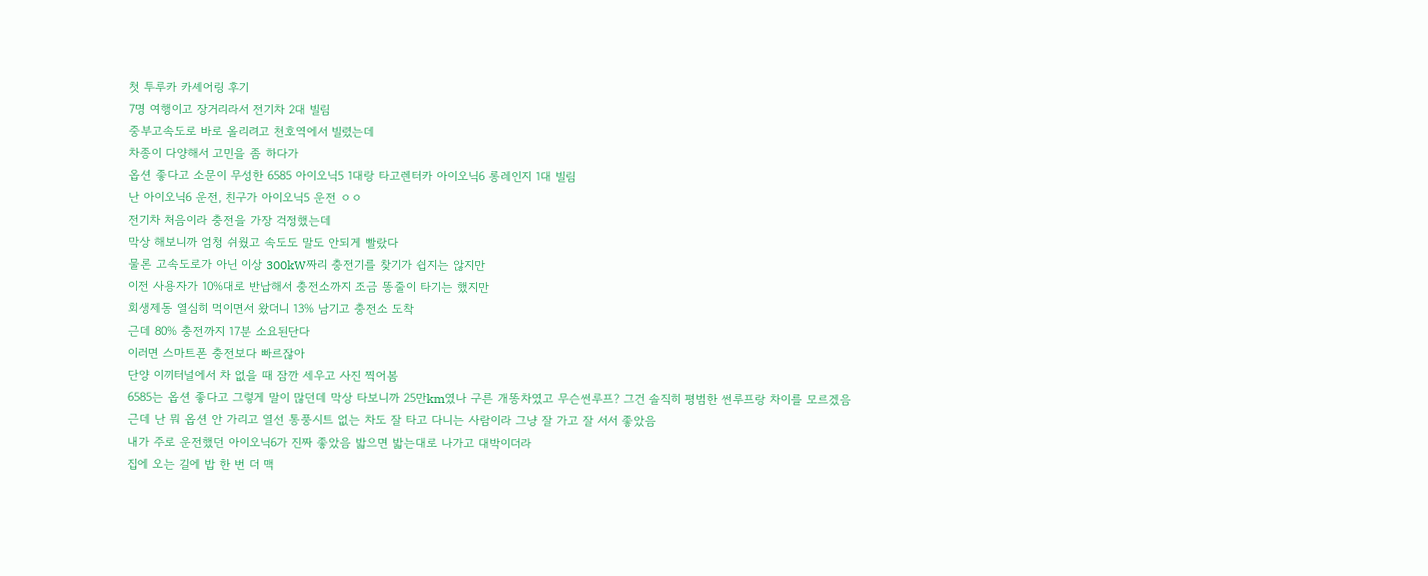첫 투루카 카셰어링 후기
7명 여행이고 장거리라서 전기차 2대 빌림
중부고속도로 바로 올리려고 천호역에서 빌렸는데
차종이 다양해서 고민을 좀 하다가
옵션 좋다고 소문이 무성한 6585 아이오닉5 1대랑 타고렌터카 아이오닉6 롱레인지 1대 빌림
난 아이오닉6 운전, 친구가 아이오닉5 운전 ㅇㅇ
전기차 처음이라 충전을 가장 걱정했는데
막상 해보니까 엄청 쉬웠고 속도도 말도 안되게 빨랐다
물론 고속도로가 아닌 이상 300kW짜리 충전기를 찾기가 쉽지는 않지만
이전 사용자가 10%대로 반납해서 충전소까지 조금 똥줄이 타기는 했지만
회생제동 열심히 먹이면서 왔더니 13% 남기고 충전소 도착
근데 80% 충전까지 17분 소요된단다
이러면 스마트폰 충전보다 빠르잖아
단양 이끼터널에서 차 없을 때 잠깐 세우고 사진 찍어봄
6585는 옵션 좋다고 그렇게 말이 많던데 막상 타보니까 25만km였나 구른 개똥차였고 무슨썬루프? 그건 솔직히 평범한 썬루프랑 차이를 모르겠음
근데 난 뭐 옵션 안 가리고 열선 통풍시트 없는 차도 잘 타고 다니는 사람이라 그냥 잘 가고 잘 서서 좋았음
내가 주로 운전했던 아이오닉6가 진짜 좋았음 밟으면 밟는대로 나가고 대박이더라
집에 오는 길에 밥 한 번 더 맥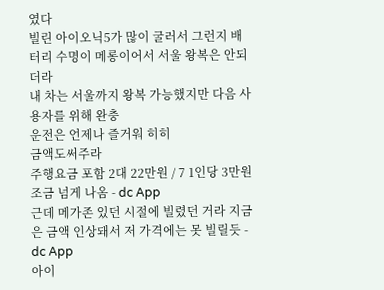였다
빌린 아이오닉5가 많이 굴러서 그런지 배터리 수명이 메롱이어서 서울 왕복은 안되더라
내 차는 서울까지 왕복 가능했지만 다음 사용자를 위해 완충
운전은 언제나 즐거워 히히
금액도써주라
주행요금 포함 2대 22만원 / 7 1인당 3만원 조금 넘게 나옴 - dc App
근데 메가존 있던 시절에 빌렸던 거라 지금은 금액 인상돼서 저 가격에는 못 빌릴듯 - dc App
아이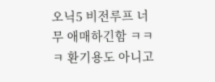오닉5 비전루프 너무 애매하긴함 ㅋㅋㅋ 환기용도 아니고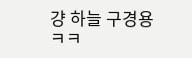걍 하늘 구경용 ㅋㅋ